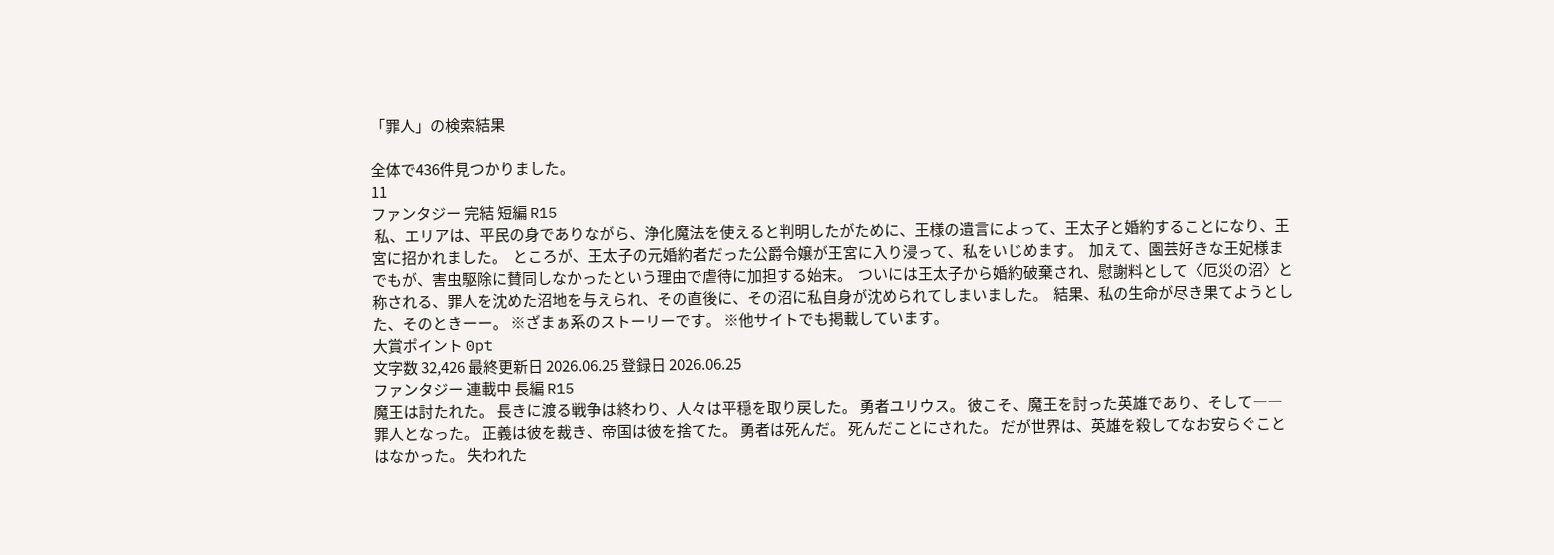「罪人」の検索結果

全体で436件見つかりました。
11
ファンタジー 完結 短編 R15
 私、エリアは、平民の身でありながら、浄化魔法を使えると判明したがために、王様の遺言によって、王太子と婚約することになり、王宮に招かれました。  ところが、王太子の元婚約者だった公爵令嬢が王宮に入り浸って、私をいじめます。  加えて、園芸好きな王妃様までもが、害虫駆除に賛同しなかったという理由で虐待に加担する始末。  ついには王太子から婚約破棄され、慰謝料として〈厄災の沼〉と称される、罪人を沈めた沼地を与えられ、その直後に、その沼に私自身が沈められてしまいました。  結果、私の生命が尽き果てようとした、そのときーー。 ※ざまぁ系のストーリーです。 ※他サイトでも掲載しています。
大賞ポイント 0pt
文字数 32,426 最終更新日 2026.06.25 登録日 2026.06.25
ファンタジー 連載中 長編 R15
魔王は討たれた。 長きに渡る戦争は終わり、人々は平穏を取り戻した。 勇者ユリウス。 彼こそ、魔王を討った英雄であり、そして―― 罪人となった。 正義は彼を裁き、帝国は彼を捨てた。 勇者は死んだ。 死んだことにされた。 だが世界は、英雄を殺してなお安らぐことはなかった。 失われた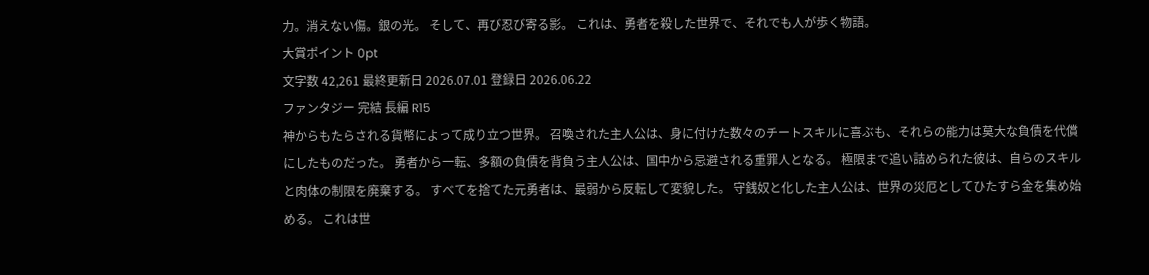力。消えない傷。銀の光。 そして、再び忍び寄る影。 これは、勇者を殺した世界で、それでも人が歩く物語。
大賞ポイント 0pt
文字数 42,261 最終更新日 2026.07.01 登録日 2026.06.22
ファンタジー 完結 長編 R15
神からもたらされる貨幣によって成り立つ世界。 召喚された主人公は、身に付けた数々のチートスキルに喜ぶも、それらの能力は莫大な負債を代償にしたものだった。 勇者から一転、多額の負債を背負う主人公は、国中から忌避される重罪人となる。 極限まで追い詰められた彼は、自らのスキルと肉体の制限を廃棄する。 すべてを捨てた元勇者は、最弱から反転して変貌した。 守銭奴と化した主人公は、世界の災厄としてひたすら金を集め始める。 これは世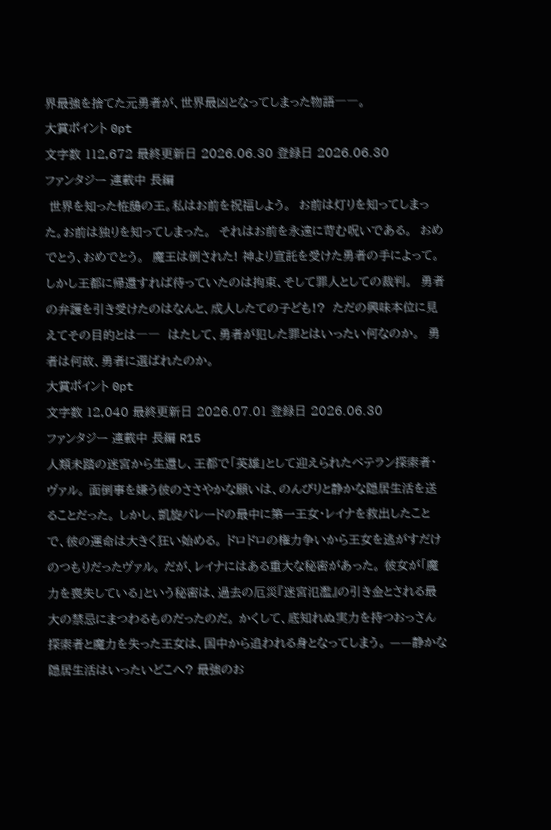界最強を捨てた元勇者が、世界最凶となってしまった物語――。
大賞ポイント 0pt
文字数 112,672 最終更新日 2026.06.30 登録日 2026.06.30
ファンタジー 連載中 長編
 世界を知った恠鴟の王。私はお前を祝福しよう。  お前は灯りを知ってしまった。お前は独りを知ってしまった。  それはお前を永遠に苛む呪いである。  おめでとう、おめでとう。  魔王は倒された! 神より宣託を受けた勇者の手によって。  しかし王都に帰還すれば待っていたのは拘束、そして罪人としての裁判。  勇者の弁護を引き受けたのはなんと、成人したての子ども!?  ただの興味本位に見えてその目的とは――  はたして、勇者が犯した罪とはいったい何なのか。  勇者は何故、勇者に選ばれたのか。
大賞ポイント 0pt
文字数 12,040 最終更新日 2026.07.01 登録日 2026.06.30
ファンタジー 連載中 長編 R15
人類未踏の迷宮から生還し、王都で「英雄」として迎えられたベテラン探索者・ヴァル。 面倒事を嫌う彼のささやかな願いは、のんびりと静かな隠居生活を送ることだった。 しかし、凱旋パレードの最中に第一王女・レイナを救出したことで、彼の運命は大きく狂い始める。 ドロドロの権力争いから王女を逃がすだけのつもりだったヴァル。 だが、レイナにはある重大な秘密があった。 彼女が「魔力を喪失している」という秘密は、過去の厄災『迷宮氾濫』の引き金とされる最大の禁忌にまつわるものだったのだ。 かくして、底知れぬ実力を持つおっさん探索者と魔力を失った王女は、国中から追われる身となってしまう。 ——静かな隠居生活はいったいどこへ? 最強のお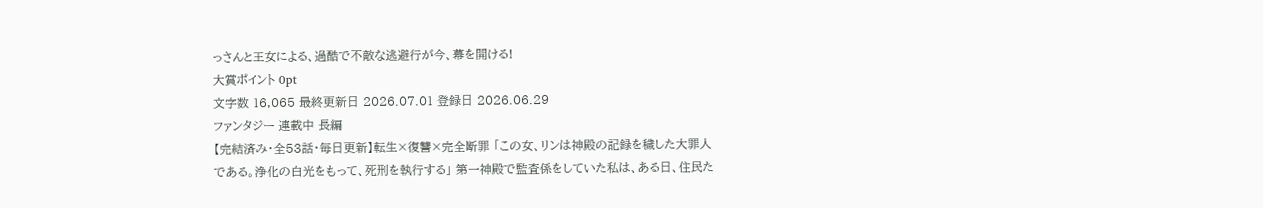っさんと王女による、過酷で不敵な逃避行が今、幕を開ける!
大賞ポイント 0pt
文字数 16,065 最終更新日 2026.07.01 登録日 2026.06.29
ファンタジー 連載中 長編
【完結済み・全53話・毎日更新】転生×復讐×完全断罪 「この女、リンは神殿の記録を穢した大罪人である。浄化の白光をもって、死刑を執行する」 第一神殿で監査係をしていた私は、ある日、住民た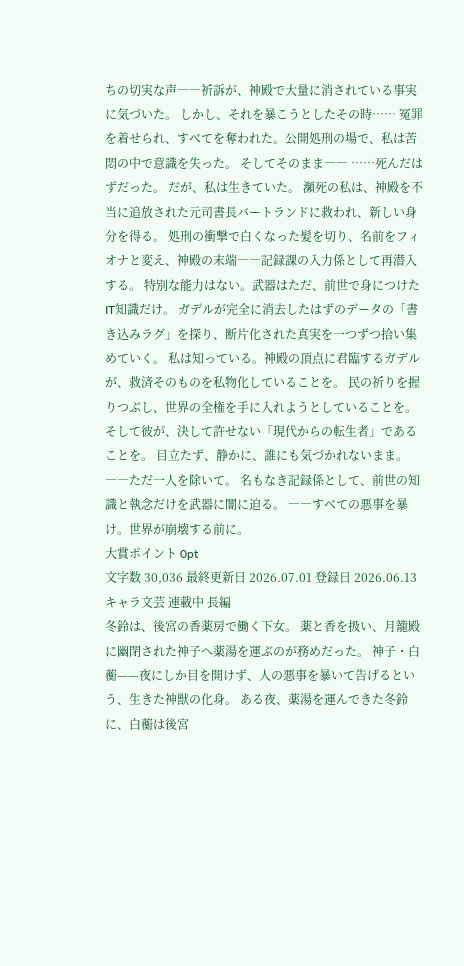ちの切実な声――祈訴が、神殿で大量に消されている事実に気づいた。 しかし、それを暴こうとしたその時…… 冤罪を着せられ、すべてを奪われた。公開処刑の場で、私は苦悶の中で意識を失った。 そしてそのまま―― ……死んだはずだった。 だが、私は生きていた。 瀕死の私は、神殿を不当に追放された元司書長バートランドに救われ、新しい身分を得る。 処刑の衝撃で白くなった髪を切り、名前をフィオナと変え、神殿の末端――記録課の入力係として再潜入する。 特別な能力はない。武器はただ、前世で身につけたIT知識だけ。 ガデルが完全に消去したはずのデータの「書き込みラグ」を探り、断片化された真実を一つずつ拾い集めていく。 私は知っている。神殿の頂点に君臨するガデルが、救済そのものを私物化していることを。 民の祈りを握りつぶし、世界の全権を手に入れようとしていることを。 そして彼が、決して許せない「現代からの転生者」であることを。 目立たず、静かに、誰にも気づかれないまま。 ――ただ一人を除いて。 名もなき記録係として、前世の知識と執念だけを武器に闇に迫る。 ――すべての悪事を暴け。世界が崩壊する前に。
大賞ポイント 0pt
文字数 30,036 最終更新日 2026.07.01 登録日 2026.06.13
キャラ文芸 連載中 長編
冬鈴は、後宮の香薬房で働く下女。 薬と香を扱い、月籠殿に幽閉された神子へ薬湯を運ぶのが務めだった。 神子・白蘅——夜にしか目を開けず、人の悪事を暴いて告げるという、生きた神獣の化身。 ある夜、薬湯を運んできた冬鈴に、白蘅は後宮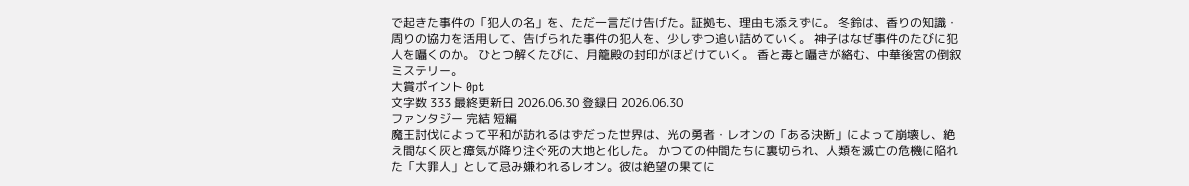で起きた事件の「犯人の名」を、ただ一言だけ告げた。証拠も、理由も添えずに。 冬鈴は、香りの知識・周りの協力を活用して、告げられた事件の犯人を、少しずつ追い詰めていく。 神子はなぜ事件のたびに犯人を囁くのか。 ひとつ解くたびに、月籠殿の封印がほどけていく。 香と毒と囁きが絡む、中華後宮の倒叙ミステリー。
大賞ポイント 0pt
文字数 333 最終更新日 2026.06.30 登録日 2026.06.30
ファンタジー 完結 短編
魔王討伐によって平和が訪れるはずだった世界は、光の勇者・レオンの「ある決断」によって崩壊し、絶え間なく灰と瘴気が降り注ぐ死の大地と化した。 かつての仲間たちに裏切られ、人類を滅亡の危機に陥れた「大罪人」として忌み嫌われるレオン。彼は絶望の果てに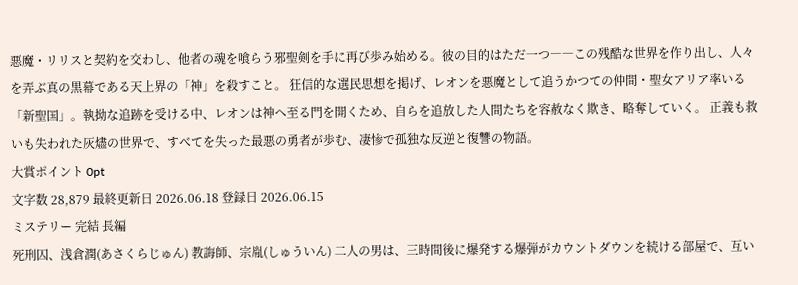悪魔・リリスと契約を交わし、他者の魂を喰らう邪聖剣を手に再び歩み始める。彼の目的はただ一つ――この残酷な世界を作り出し、人々を弄ぶ真の黒幕である天上界の「神」を殺すこと。 狂信的な選民思想を掲げ、レオンを悪魔として追うかつての仲間・聖女アリア率いる「新聖国」。執拗な追跡を受ける中、レオンは神へ至る門を開くため、自らを追放した人間たちを容赦なく欺き、略奪していく。 正義も救いも失われた灰燼の世界で、すべてを失った最悪の勇者が歩む、凄惨で孤独な反逆と復讐の物語。
大賞ポイント 0pt
文字数 28,879 最終更新日 2026.06.18 登録日 2026.06.15
ミステリー 完結 長編
死刑囚、浅倉潤(あさくらじゅん) 教誨師、宗胤(しゅういん) 二人の男は、三時間後に爆発する爆弾がカウントダウンを続ける部屋で、互い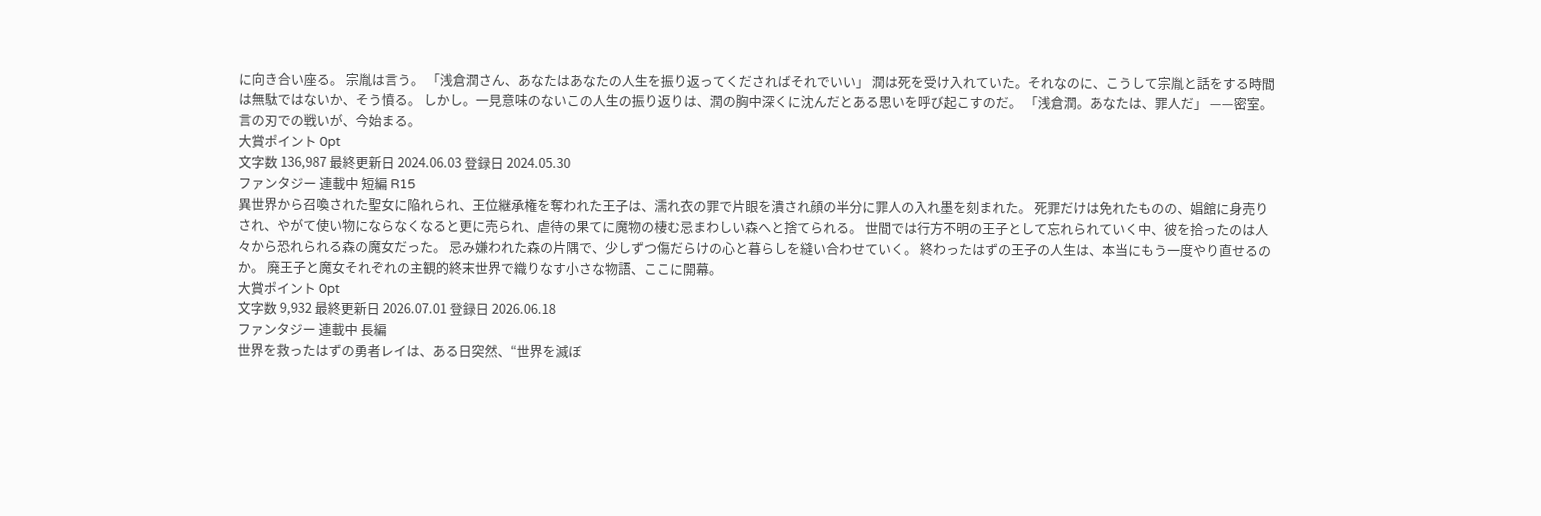に向き合い座る。 宗胤は言う。 「浅倉潤さん、あなたはあなたの人生を振り返ってくださればそれでいい」 潤は死を受け入れていた。それなのに、こうして宗胤と話をする時間は無駄ではないか、そう憤る。 しかし。一見意味のないこの人生の振り返りは、潤の胸中深くに沈んだとある思いを呼び起こすのだ。 「浅倉潤。あなたは、罪人だ」 ——密室。言の刃での戦いが、今始まる。
大賞ポイント 0pt
文字数 136,987 最終更新日 2024.06.03 登録日 2024.05.30
ファンタジー 連載中 短編 R15
異世界から召喚された聖女に陥れられ、王位継承権を奪われた王子は、濡れ衣の罪で片眼を潰され顔の半分に罪人の入れ墨を刻まれた。 死罪だけは免れたものの、娼館に身売りされ、やがて使い物にならなくなると更に売られ、虐待の果てに魔物の棲む忌まわしい森へと捨てられる。 世間では行方不明の王子として忘れられていく中、彼を拾ったのは人々から恐れられる森の魔女だった。 忌み嫌われた森の片隅で、少しずつ傷だらけの心と暮らしを縫い合わせていく。 終わったはずの王子の人生は、本当にもう一度やり直せるのか。 廃王子と魔女それぞれの主観的終末世界で織りなす小さな物語、ここに開幕。
大賞ポイント 0pt
文字数 9,932 最終更新日 2026.07.01 登録日 2026.06.18
ファンタジー 連載中 長編
世界を救ったはずの勇者レイは、ある日突然、“世界を滅ぼ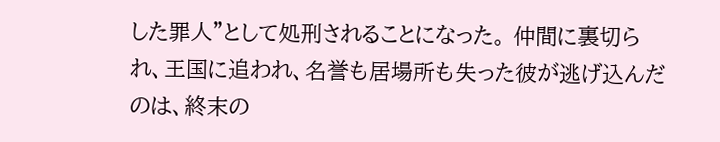した罪人”として処刑されることになった。 仲間に裏切られ、王国に追われ、名誉も居場所も失った彼が逃げ込んだのは、終末の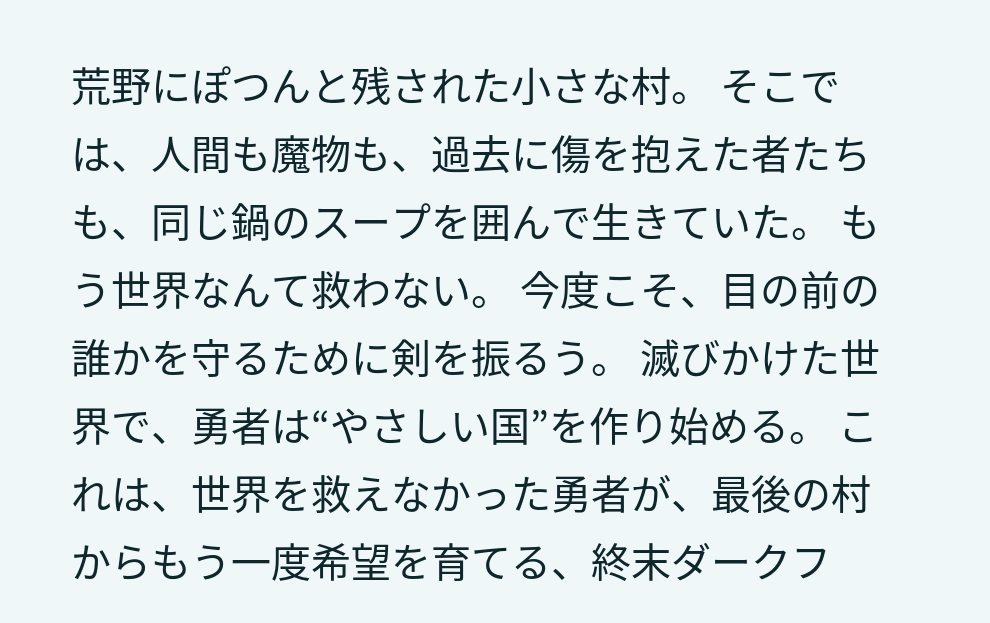荒野にぽつんと残された小さな村。 そこでは、人間も魔物も、過去に傷を抱えた者たちも、同じ鍋のスープを囲んで生きていた。 もう世界なんて救わない。 今度こそ、目の前の誰かを守るために剣を振るう。 滅びかけた世界で、勇者は“やさしい国”を作り始める。 これは、世界を救えなかった勇者が、最後の村からもう一度希望を育てる、終末ダークフ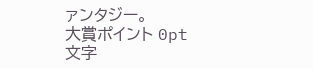ァンタジー。
大賞ポイント 0pt
文字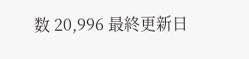数 20,996 最終更新日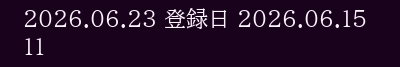2026.06.23 登録日 2026.06.15
11